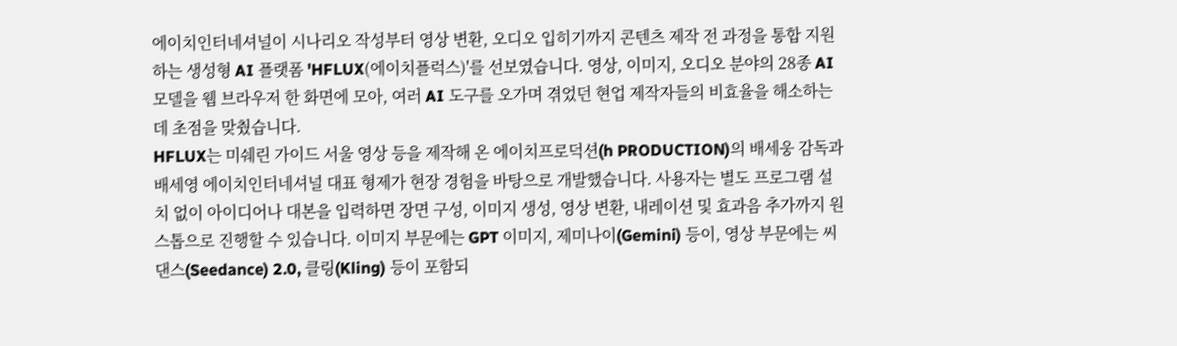에이치인터네셔널이 시나리오 작성부터 영상 변환, 오디오 입히기까지 콘텐츠 제작 전 과정을 통합 지원하는 생성형 AI 플랫폼 'HFLUX(에이치플럭스)'를 선보였습니다. 영상, 이미지, 오디오 분야의 28종 AI 모델을 웹 브라우저 한 화면에 모아, 여러 AI 도구를 오가며 겪었던 현업 제작자들의 비효율을 해소하는 데 초점을 맞췄습니다.
HFLUX는 미쉐린 가이드 서울 영상 등을 제작해 온 에이치프로덕션(h PRODUCTION)의 배세웅 감독과 배세영 에이치인터네셔널 대표 형제가 현장 경험을 바탕으로 개발했습니다. 사용자는 별도 프로그램 설치 없이 아이디어나 대본을 입력하면 장면 구성, 이미지 생성, 영상 변환, 내레이션 및 효과음 추가까지 원스톱으로 진행할 수 있습니다. 이미지 부문에는 GPT 이미지, 제미나이(Gemini) 등이, 영상 부문에는 씨댄스(Seedance) 2.0, 클링(Kling) 등이 포함되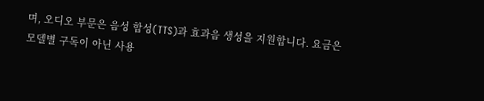며, 오디오 부문은 음성 합성(TTS)과 효과음 생성을 지원합니다. 요금은 모델별 구독이 아닌 사용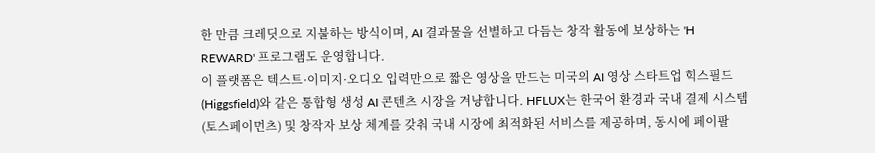한 만큼 크레딧으로 지불하는 방식이며, AI 결과물을 선별하고 다듬는 창작 활동에 보상하는 'H REWARD' 프로그램도 운영합니다.
이 플랫폼은 텍스트·이미지·오디오 입력만으로 짧은 영상을 만드는 미국의 AI 영상 스타트업 힉스필드(Higgsfield)와 같은 통합형 생성 AI 콘텐츠 시장을 겨냥합니다. HFLUX는 한국어 환경과 국내 결제 시스템(토스페이먼츠) 및 창작자 보상 체계를 갖춰 국내 시장에 최적화된 서비스를 제공하며, 동시에 페이팔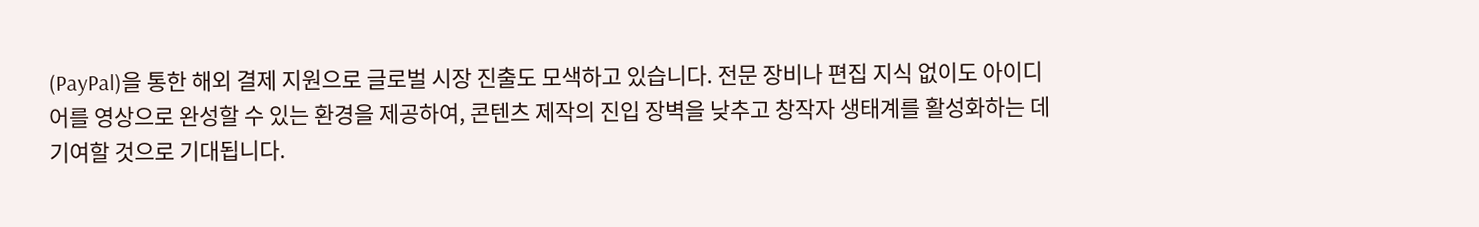(PayPal)을 통한 해외 결제 지원으로 글로벌 시장 진출도 모색하고 있습니다. 전문 장비나 편집 지식 없이도 아이디어를 영상으로 완성할 수 있는 환경을 제공하여, 콘텐츠 제작의 진입 장벽을 낮추고 창작자 생태계를 활성화하는 데 기여할 것으로 기대됩니다.